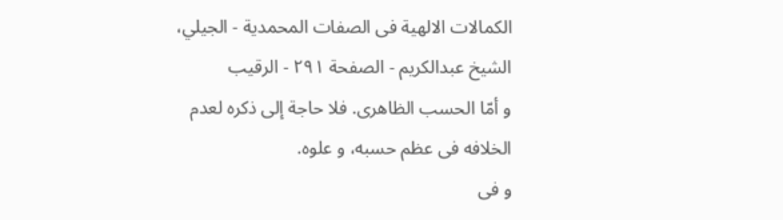الكمالات الالهية فى الصفات المحمدية - الجيلي، الشيخ عبدالكريم - الصفحة ٢٩١ - الرقيب
و أمّا الحسب الظاهرى. فلا حاجة إلى ذكره لعدم الخلافه فى عظم حسبه، و علوه.
و فى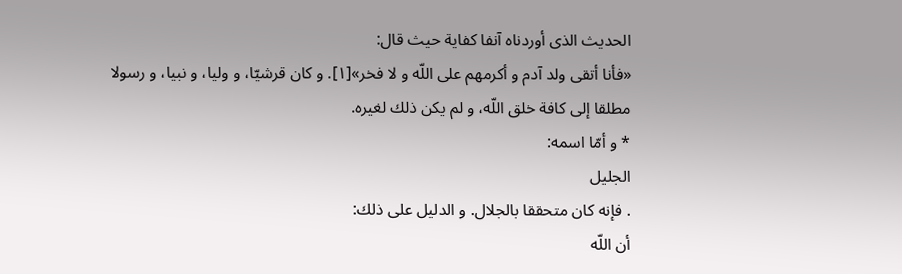الحديث الذى أوردناه آنفا كفاية حيث قال:
«فأنا أتقى ولد آدم و أكرمهم على اللّه و لا فخر»[١]. و كان قرشيّا، و وليا، و نبيا، و رسولا مطلقا إلى كافة خلق اللّه، و لم يكن ذلك لغيره.
* و أمّا اسمه:
الجليل
. فإنه كان متحققا بالجلال. و الدليل على ذلك:
أن اللّه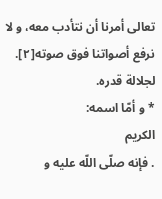تعالى أمرنا أن نتأدب معه، و لا نرفع أصواتنا فوق صوته[٢].
لجلالة قدره.
* و أمّا اسمه:
الكريم
. فإنه صلّى اللّه عليه و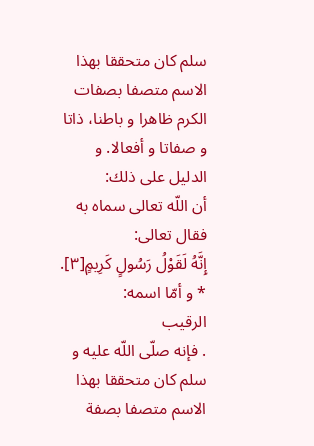سلم كان متحققا بهذا الاسم متصفا بصفات الكرم ظاهرا و باطنا، ذاتا و صفاتا و أفعالا. و الدليل على ذلك:
أن اللّه تعالى سماه به فقال تعالى:
إِنَّهُ لَقَوْلُ رَسُولٍ كَرِيمٍ[٣].
* و أمّا اسمه:
الرقيب
. فإنه صلّى اللّه عليه و سلم كان متحققا بهذا الاسم متصفا بصفة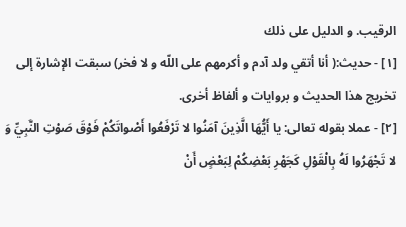الرقيب. و الدليل على ذلك
[١] - حديث:( أنا أتقي ولد آدم و أكرمهم على اللّه و لا فخر) سبقت الإشارة إلى تخريج هذا الحديث و بروايات و ألفاظ أخرى.
[٢] - عملا بقوله تعالى: يا أَيُّهَا الَّذِينَ آمَنُوا لا تَرْفَعُوا أَصْواتَكُمْ فَوْقَ صَوْتِ النَّبِيِّ وَ لا تَجْهَرُوا لَهُ بِالْقَوْلِ كَجَهْرِ بَعْضِكُمْ لِبَعْضٍ أَنْ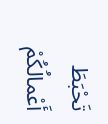تَحْبَطَ أَعْمالُكُمْ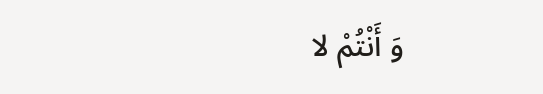وَ أَنْتُمْ لا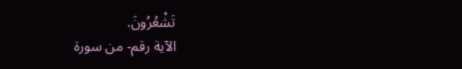تَشْعُرُونَ.
الآية رقم- من سورة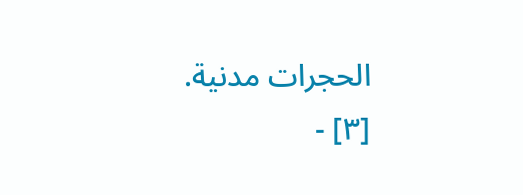الحجرات مدنية.
[٣] -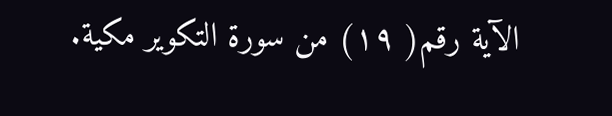الآية رقم( ١٩) من سورة التكوير مكية.